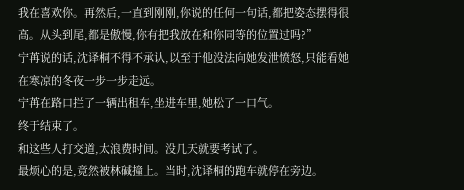我在喜欢你。再然后,一直到刚刚,你说的任何一句话,都把姿态摆得很高。从头到尾,都是傲慢,你有把我放在和你同等的位置过吗?”
宁苒说的话,沈译桐不得不承认,以至于他没法向她发泄愤怒,只能看她在寒凉的冬夜一步一步走远。
宁苒在路口拦了一辆出租车,坐进车里,她松了一口气。
终于结束了。
和这些人打交道,太浪费时间。没几天就要考试了。
最烦心的是,竟然被林碱撞上。当时,沈译桐的跑车就停在旁边。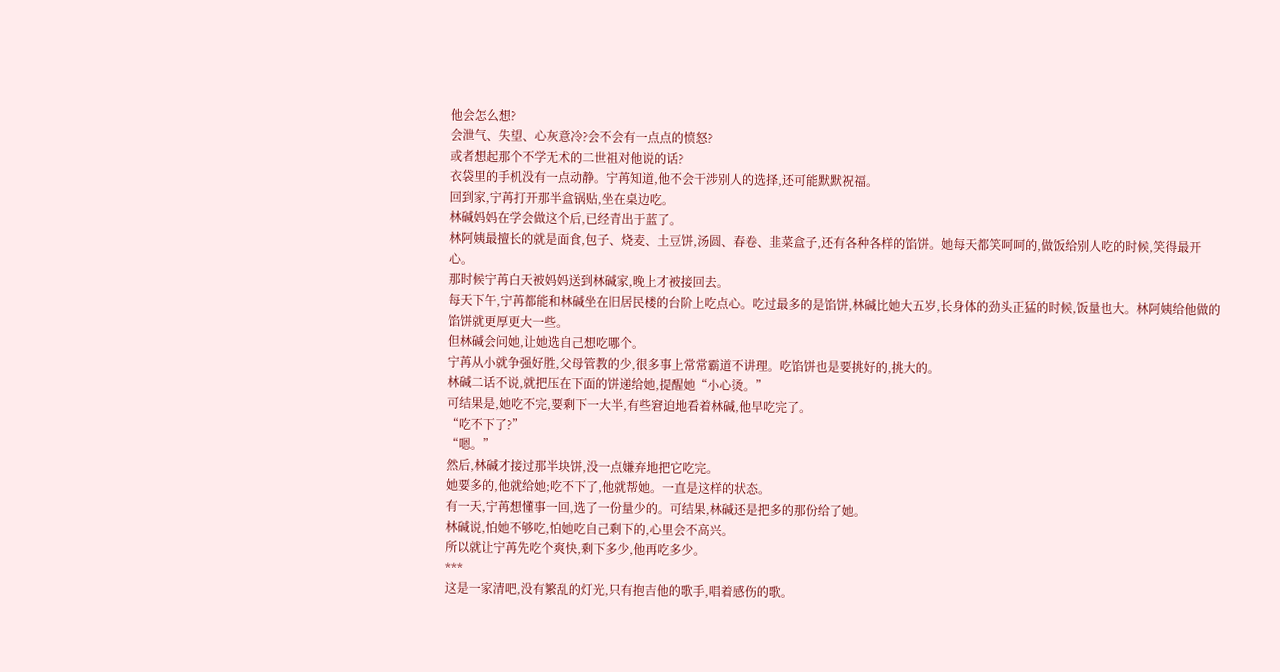他会怎么想?
会泄气、失望、心灰意冷?会不会有一点点的愤怒?
或者想起那个不学无术的二世祖对他说的话?
衣袋里的手机没有一点动静。宁苒知道,他不会干涉别人的选择,还可能默默祝福。
回到家,宁苒打开那半盒锅贴,坐在桌边吃。
林碱妈妈在学会做这个后,已经青出于蓝了。
林阿姨最擅长的就是面食,包子、烧麦、土豆饼,汤圆、春卷、韭菜盒子,还有各种各样的馅饼。她每天都笑呵呵的,做饭给别人吃的时候,笑得最开心。
那时候宁苒白天被妈妈送到林碱家,晚上才被接回去。
每天下午,宁苒都能和林碱坐在旧居民楼的台阶上吃点心。吃过最多的是馅饼,林碱比她大五岁,长身体的劲头正猛的时候,饭量也大。林阿姨给他做的馅饼就更厚更大一些。
但林碱会问她,让她选自己想吃哪个。
宁苒从小就争强好胜,父母管教的少,很多事上常常霸道不讲理。吃馅饼也是要挑好的,挑大的。
林碱二话不说,就把压在下面的饼递给她,提醒她“小心烫。”
可结果是,她吃不完,要剩下一大半,有些窘迫地看着林碱,他早吃完了。
“吃不下了?”
“嗯。”
然后,林碱才接过那半块饼,没一点嫌弃地把它吃完。
她要多的,他就给她;吃不下了,他就帮她。一直是这样的状态。
有一天,宁苒想懂事一回,选了一份量少的。可结果,林碱还是把多的那份给了她。
林碱说,怕她不够吃,怕她吃自己剩下的,心里会不高兴。
所以就让宁苒先吃个爽快,剩下多少,他再吃多少。
***
这是一家清吧,没有繁乱的灯光,只有抱吉他的歌手,唱着感伤的歌。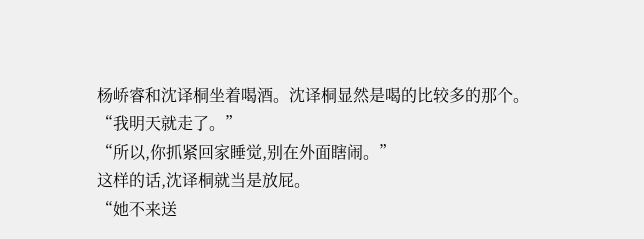杨峤睿和沈译桐坐着喝酒。沈译桐显然是喝的比较多的那个。
“我明天就走了。”
“所以,你抓紧回家睡觉,别在外面瞎闹。”
这样的话,沈译桐就当是放屁。
“她不来送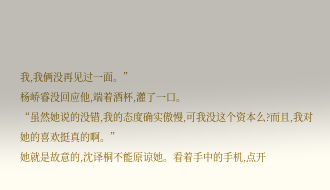我,我俩没再见过一面。”
杨峤睿没回应他,端着酒杯,灌了一口。
“虽然她说的没错,我的态度确实傲慢,可我没这个资本么?而且,我对她的喜欢挺真的啊。”
她就是故意的,沈译桐不能原谅她。看着手中的手机,点开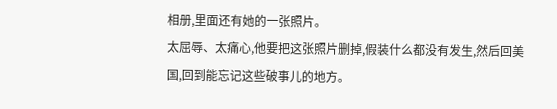相册,里面还有她的一张照片。
太屈辱、太痛心,他要把这张照片删掉,假装什么都没有发生,然后回美国,回到能忘记这些破事儿的地方。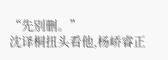“先别删。”
沈译桐扭头看他,杨峤睿正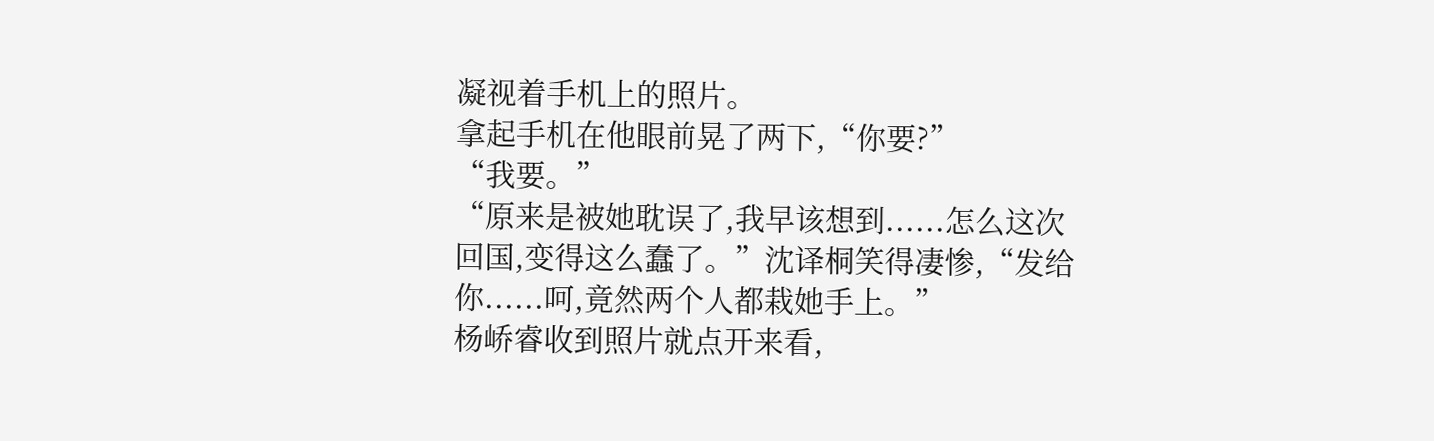凝视着手机上的照片。
拿起手机在他眼前晃了两下,“你要?”
“我要。”
“原来是被她耽误了,我早该想到......怎么这次回国,变得这么蠢了。”沈译桐笑得凄惨,“发给你......呵,竟然两个人都栽她手上。”
杨峤睿收到照片就点开来看,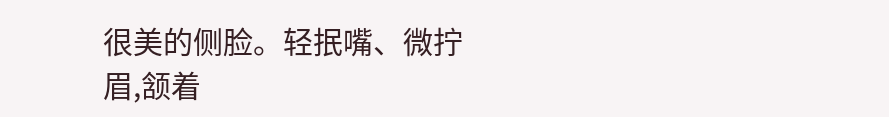很美的侧脸。轻抿嘴、微拧眉,颔着